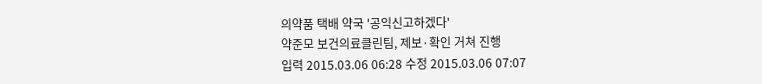의약품 택배 약국 '공익신고하겠다'
약준모 보건의료클린팀, 제보·확인 거쳐 진행
입력 2015.03.06 06:28 수정 2015.03.06 07:07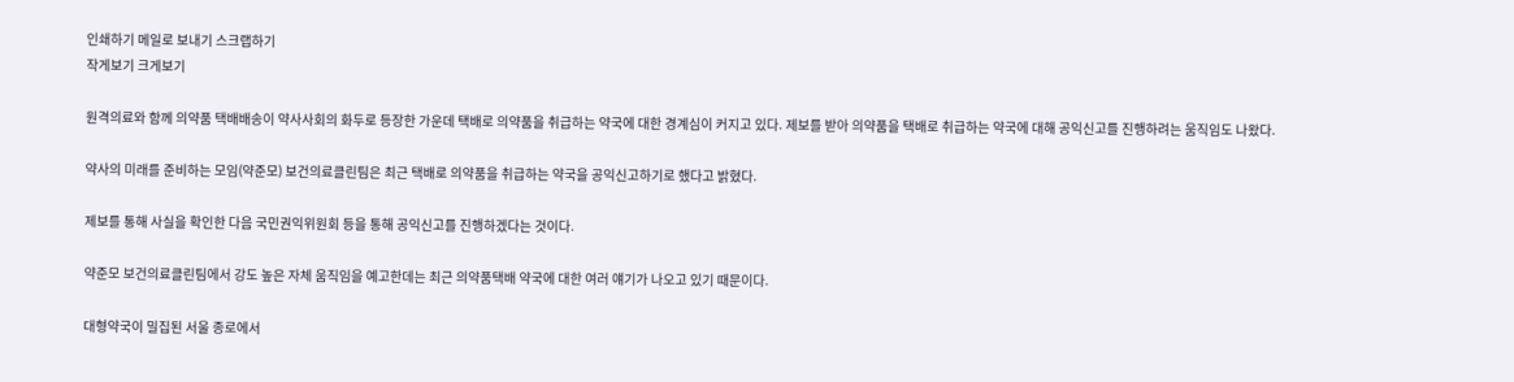인쇄하기 메일로 보내기 스크랩하기
작게보기 크게보기

원격의료와 함께 의약품 택배배송이 약사사회의 화두로 등장한 가운데 택배로 의약품을 취급하는 약국에 대한 경계심이 커지고 있다. 제보를 받아 의약품을 택배로 취급하는 약국에 대해 공익신고를 진행하려는 움직임도 나왔다.

약사의 미래를 준비하는 모임(약준모) 보건의료클린팀은 최근 택배로 의약품을 취급하는 약국을 공익신고하기로 했다고 밝혔다.

제보를 통해 사실을 확인한 다음 국민권익위원회 등을 통해 공익신고를 진행하겠다는 것이다.

약준모 보건의료클린팀에서 강도 높은 자체 움직임을 예고한데는 최근 의약품택배 약국에 대한 여러 얘기가 나오고 있기 때문이다.

대형약국이 밀집된 서울 종로에서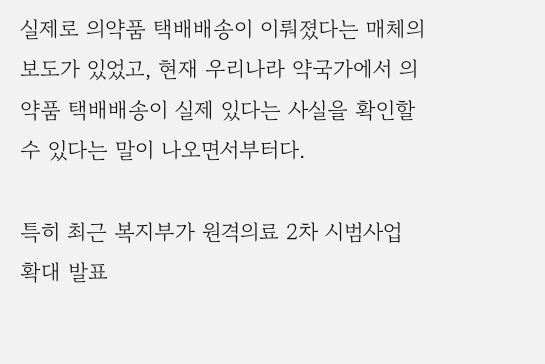실제로 의약품 택배배송이 이뤄졌다는 매체의 보도가 있었고, 현재 우리나라 약국가에서 의약품 택배배송이 실제 있다는 사실을 확인할 수 있다는 말이 나오면서부터다.

특히 최근 복지부가 원격의료 2차 시범사업 확대 발표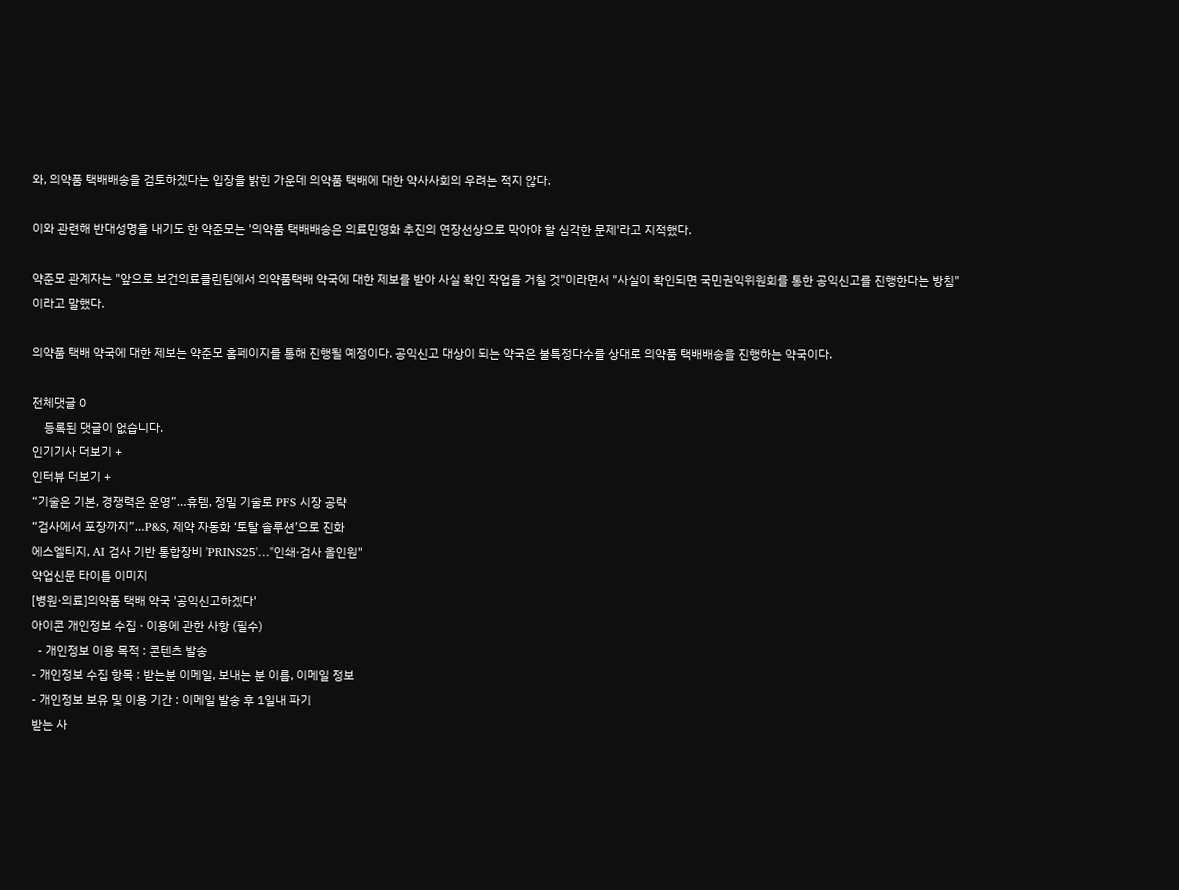와, 의약품 택배배송을 검토하겠다는 입장을 밝힌 가운데 의약품 택배에 대한 약사사회의 우려는 적지 않다.

이와 관련해 반대성명을 내기도 한 약준모는 '의약품 택배배송은 의료민영화 추진의 연장선상으로 막아야 할 심각한 문제'라고 지적했다.

약준모 관계자는 "앞으로 보건의료클린팀에서 의약품택배 약국에 대한 제보를 받아 사실 확인 작업을 거칠 것"이라면서 "사실이 확인되면 국민권익위원회를 통한 공익신고를 진행한다는 방침"이라고 말했다.

의약품 택배 약국에 대한 제보는 약준모 홈페이지를 통해 진행될 예정이다. 공익신고 대상이 되는 약국은 불특정다수를 상대로 의약품 택배배송을 진행하는 약국이다.

전체댓글 0
    등록된 댓글이 없습니다.
인기기사 더보기 +
인터뷰 더보기 +
“기술은 기본, 경쟁력은 운영”…휴템, 정밀 기술로 PFS 시장 공략
“검사에서 포장까지”…P&S, 제약 자동화 ‘토탈 솔루션’으로 진화
에스엘티지, AI 검사 기반 통합장비 'PRINS25'…"인쇄·검사 올인원"
약업신문 타이틀 이미지
[병원·의료]의약품 택배 약국 '공익신고하겠다'
아이콘 개인정보 수집 · 이용에 관한 사항 (필수)
  - 개인정보 이용 목적 : 콘텐츠 발송
- 개인정보 수집 항목 : 받는분 이메일, 보내는 분 이름, 이메일 정보
- 개인정보 보유 및 이용 기간 : 이메일 발송 후 1일내 파기
받는 사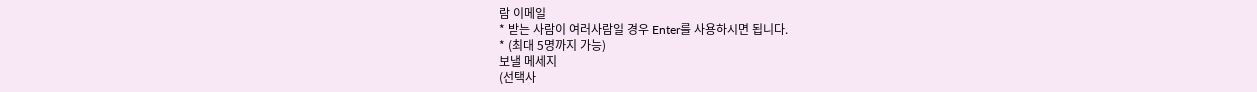람 이메일
* 받는 사람이 여러사람일 경우 Enter를 사용하시면 됩니다.
* (최대 5명까지 가능)
보낼 메세지
(선택사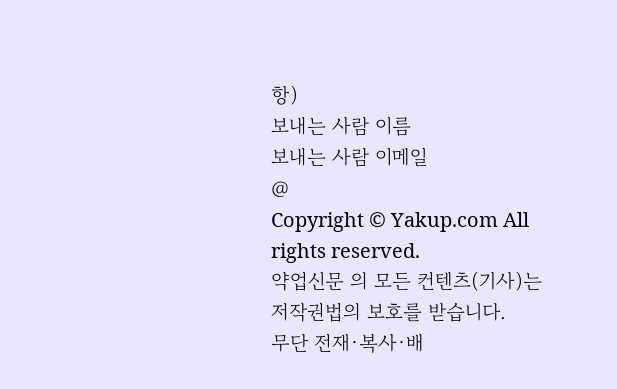항)
보내는 사람 이름
보내는 사람 이메일
@
Copyright © Yakup.com All rights reserved.
약업신문 의 모든 컨텐츠(기사)는 저작권법의 보호를 받습니다.
무단 전재·복사·배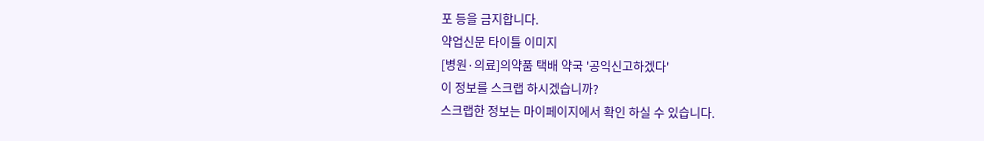포 등을 금지합니다.
약업신문 타이틀 이미지
[병원·의료]의약품 택배 약국 '공익신고하겠다'
이 정보를 스크랩 하시겠습니까?
스크랩한 정보는 마이페이지에서 확인 하실 수 있습니다.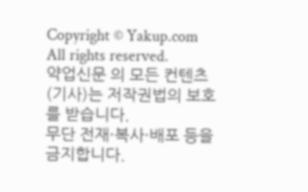Copyright © Yakup.com All rights reserved.
약업신문 의 모든 컨텐츠(기사)는 저작권법의 보호를 받습니다.
무단 전재·복사·배포 등을 금지합니다.